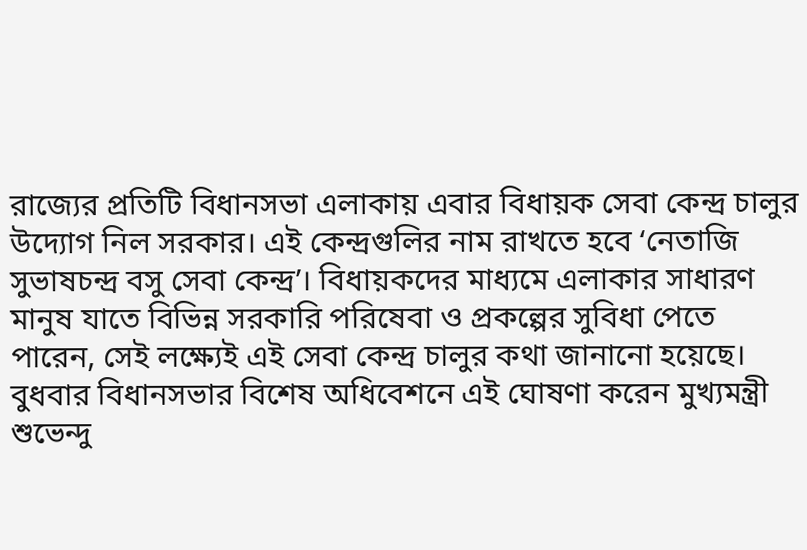রাজ্যের প্রতিটি বিধানসভা এলাকায় এবার বিধায়ক সেবা কেন্দ্র চালুর উদ্যোগ নিল সরকার। এই কেন্দ্রগুলির নাম রাখতে হবে ‘নেতাজি সুভাষচন্দ্র বসু সেবা কেন্দ্র’। বিধায়কদের মাধ্যমে এলাকার সাধারণ মানুষ যাতে বিভিন্ন সরকারি পরিষেবা ও প্রকল্পের সুবিধা পেতে পারেন, সেই লক্ষ্যেই এই সেবা কেন্দ্র চালুর কথা জানানো হয়েছে।
বুধবার বিধানসভার বিশেষ অধিবেশনে এই ঘোষণা করেন মুখ্যমন্ত্রী শুভেন্দু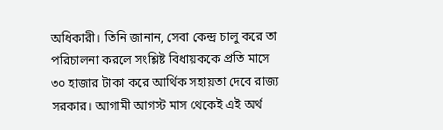অধিকারী। তিনি জানান, সেবা কেন্দ্র চালু করে তা পরিচালনা করলে সংশ্লিষ্ট বিধায়ককে প্রতি মাসে ৩০ হাজার টাকা করে আর্থিক সহায়তা দেবে রাজ্য সরকার। আগামী আগস্ট মাস থেকেই এই অর্থ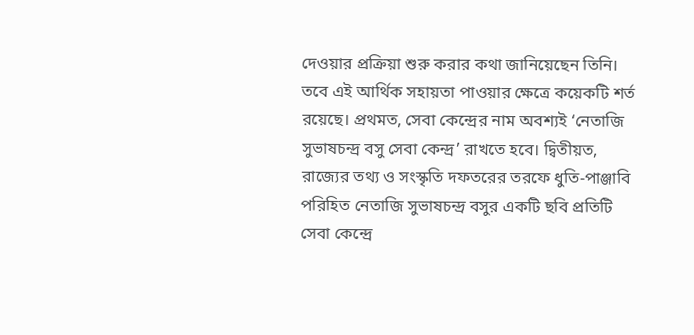দেওয়ার প্রক্রিয়া শুরু করার কথা জানিয়েছেন তিনি।
তবে এই আর্থিক সহায়তা পাওয়ার ক্ষেত্রে কয়েকটি শর্ত রয়েছে। প্রথমত, সেবা কেন্দ্রের নাম অবশ্যই ‘নেতাজি সুভাষচন্দ্র বসু সেবা কেন্দ্র’ রাখতে হবে। দ্বিতীয়ত, রাজ্যের তথ্য ও সংস্কৃতি দফতরের তরফে ধুতি-পাঞ্জাবি পরিহিত নেতাজি সুভাষচন্দ্র বসুর একটি ছবি প্রতিটি সেবা কেন্দ্রে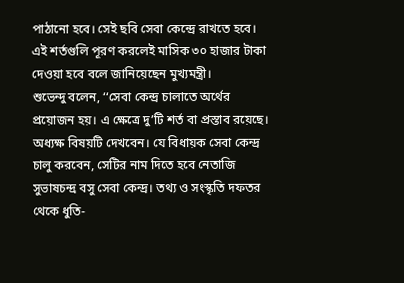পাঠানো হবে। সেই ছবি সেবা কেন্দ্রে রাখতে হবে। এই শর্তগুলি পূরণ করলেই মাসিক ৩০ হাজার টাকা দেওয়া হবে বলে জানিয়েছেন মুখ্যমন্ত্রী।
শুভেন্দু বলেন, ‘‘সেবা কেন্দ্র চালাতে অর্থের প্রয়োজন হয়। এ ক্ষেত্রে দু’টি শর্ত বা প্রস্তাব রয়েছে। অধ্যক্ষ বিষয়টি দেখবেন। যে বিধায়ক সেবা কেন্দ্র চালু করবেন, সেটির নাম দিতে হবে নেতাজি সুভাষচন্দ্র বসু সেবা কেন্দ্র। তথ্য ও সংস্কৃতি দফতর থেকে ধুতি-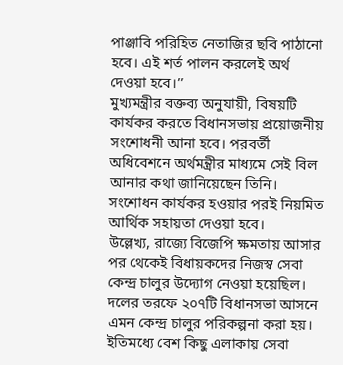পাঞ্জাবি পরিহিত নেতাজির ছবি পাঠানো হবে। এই শর্ত পালন করলেই অর্থ দেওয়া হবে।’’
মুখ্যমন্ত্রীর বক্তব্য অনুযায়ী, বিষয়টি কার্যকর করতে বিধানসভায় প্রয়োজনীয় সংশোধনী আনা হবে। পরবর্তী অধিবেশনে অর্থমন্ত্রীর মাধ্যমে সেই বিল আনার কথা জানিয়েছেন তিনি। সংশোধন কার্যকর হওয়ার পরই নিয়মিত আর্থিক সহায়তা দেওয়া হবে।
উল্লেখ্য, রাজ্যে বিজেপি ক্ষমতায় আসার পর থেকেই বিধায়কদের নিজস্ব সেবা কেন্দ্র চালুর উদ্যোগ নেওয়া হয়েছিল। দলের তরফে ২০৭টি বিধানসভা আসনে এমন কেন্দ্র চালুর পরিকল্পনা করা হয়। ইতিমধ্যে বেশ কিছু এলাকায় সেবা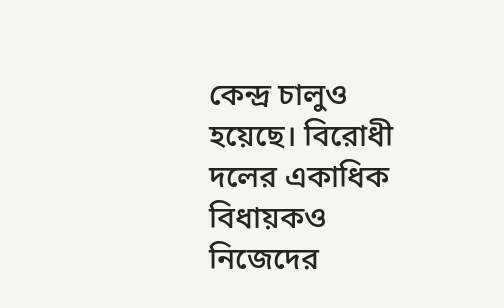কেন্দ্র চালুও হয়েছে। বিরোধী দলের একাধিক বিধায়কও নিজেদের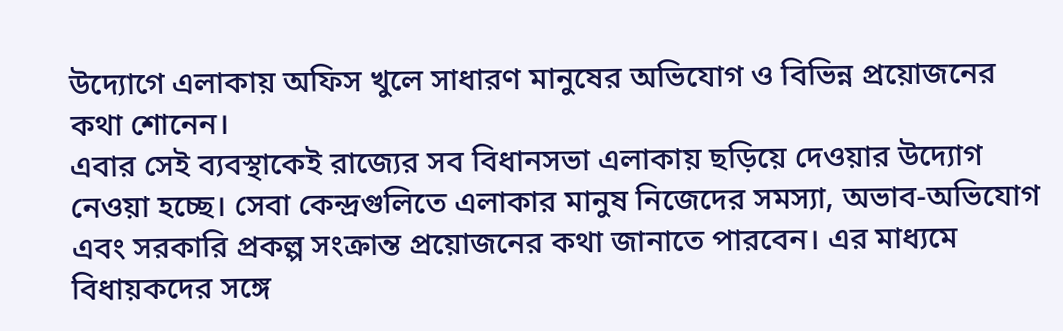উদ্যোগে এলাকায় অফিস খুলে সাধারণ মানুষের অভিযোগ ও বিভিন্ন প্রয়োজনের কথা শোনেন।
এবার সেই ব্যবস্থাকেই রাজ্যের সব বিধানসভা এলাকায় ছড়িয়ে দেওয়ার উদ্যোগ নেওয়া হচ্ছে। সেবা কেন্দ্রগুলিতে এলাকার মানুষ নিজেদের সমস্যা, অভাব-অভিযোগ এবং সরকারি প্রকল্প সংক্রান্ত প্রয়োজনের কথা জানাতে পারবেন। এর মাধ্যমে বিধায়কদের সঙ্গে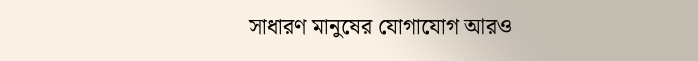সাধারণ মানুষের যোগাযোগ আরও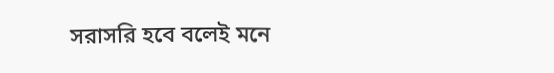সরাসরি হবে বলেই মনে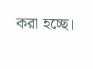করা হচ্ছে।